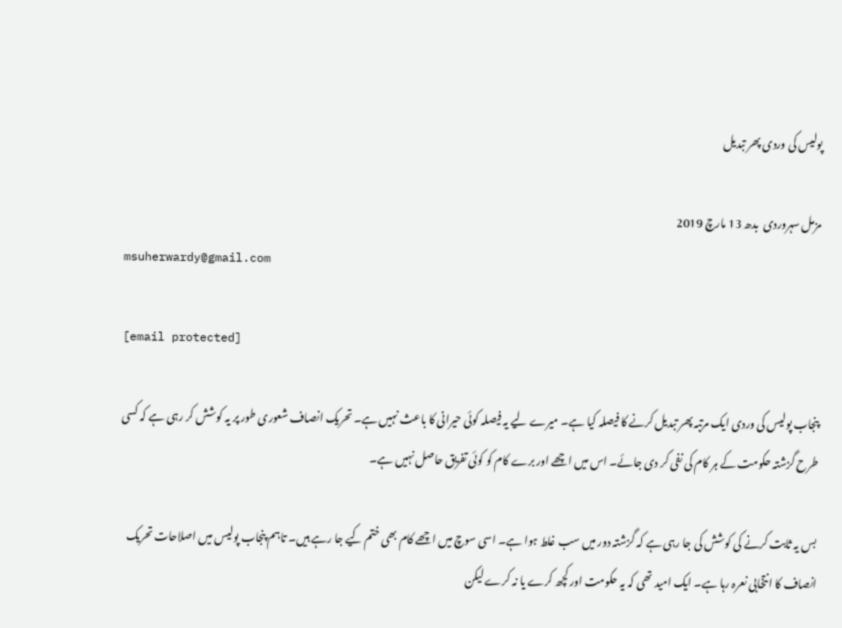پولیس کی وردی پھر تبدیل

مزمل سہروردی  بدھ 13 مارچ 2019
msuherwardy@gmail.com

[email protected]

پنجاب پولیس کی وردی ایک مرتبہ پھر تبدیل کرنے کا فیصلہ کیا ہے۔ میرے لیے یہ فیصلہ کوئی حیرانی کا باعث نہیں ہے۔ تحریک انصاف شعوری طور پر یہ کوشش کر رہی ہے کہ کسی طرح گزشتہ حکومت کے ہر کام کی نفی کر دی جائے۔ اس میں اچھے اور برے کام کو کوئی تفریق حاصل نہیں ہے۔

بس یہ ثابت کرنے کی کوشش کی جا رہی ہے کہ گزشتہ دور میں سب غلط ہوا ہے۔ اسی سوچ میں اچھے کام بھی ختم کیے جا رہے ہیں۔ تاہم پنجاب پولیس میں اصلاحات تحریک انصاف کا انتخابی نعرہ رہا ہے۔ ایک امید تھی کہ یہ حکومت اور کچھ کرے یا نہ کرے لیکن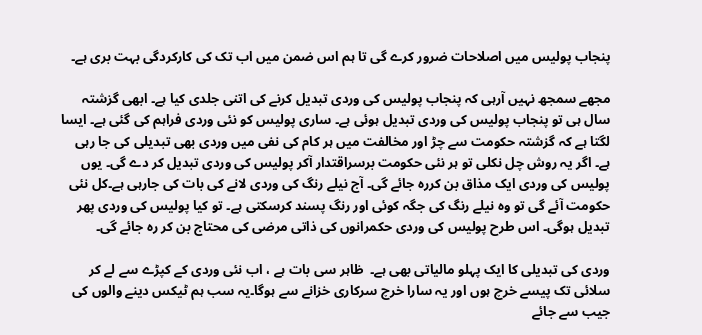پنجاب پولیس میں اصلاحات ضرور کرے گی تا ہم اس ضمن میں اب تک کی کارکردگی بہت بری ہے۔

مجھے سمجھ نہیں آرہی کہ پنجاب پولیس کی وردی تبدیل کرنے کی اتنی جلدی کیا ہے۔ ابھی گزشتہ سال ہی تو پنجاب پولیس کی وردی تبدیل ہوئی ہے۔ ساری پولیس کو نئی وردی فراہم کی گئی ہے۔ ایسا لگتا ہے کہ گزشتہ حکومت سے چڑ اور مخالفت میں ہر کام کی نفی میں وردی بھی تبدیلی کی جا رہی ہے۔ اگر یہ روش چل نکلی تو ہر نئی حکومت برسراقتدار آکر پولیس کی وردی تبدیل کر دے گی۔ یوں پولیس کی وردی ایک مذاق بن کررہ جائے گی۔ آج نیلے رنگ کی وردی لانے کی بات کی جارہی ہے۔کل نئی حکومت آئے گی تو وہ نیلے رنگ کی جگہ کوئی اور رنگ پسند کرسکتی ہے۔ تو کیا پولیس کی وردی پھر تبدیل ہوگی۔ اس طرح پولیس کی وردی حکمرانوں کی ذاتی مرضی کی محتاج بن کر رہ جائے گی۔

وردی کی تبدیلی کا ایک پہلو مالیاتی بھی ہے۔  ظاہر سی بات ہے ، اب نئی وردی کے کپڑے سے لے کر سلائی تک پیسے خرچ ہوں اور یہ سارا خرچ سرکاری خزانے سے ہوگا۔یہ سب ہم ٹیکس دینے والوں کی جیب سے جائے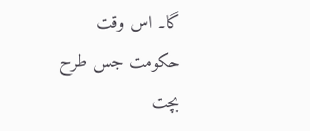گا۔ اس وقت حکومت جس طرح بچت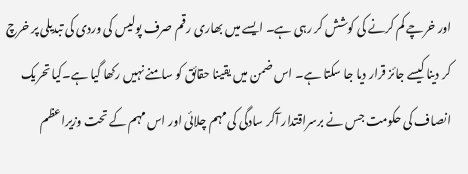اور خرچے کم کرنے کی کوشش کر رہی ہے۔ ایسے میں بھاری رقم صرف پولیس کی وردی کی تبدیلی پر خرچ کر دینا کیسے جائز قرار دیا جا سکتا ہے۔ اس ضمن میں یقینا حقائق کو سامنے نہیں رکھا گیا ہے۔کیا تحریک انصاف کی حکومت جس نے برسراقتدار آکر سادگی کی مہم چلائی اور اس مہم کے تحت وزیراعظم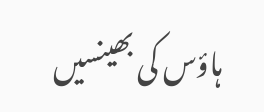ہاؤس کی بھینسیں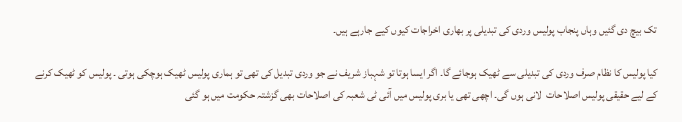تک بیچ دی گئیں وہاں پنجاب پولیس وردی کی تبدیلی پر بھاری اخراجات کیوں کیے جارہے ہیں۔

کیا پولیس کا نظام صرف وردی کی تبدیلی سے ٹھیک ہوجائے گا۔ اگر ایسا ہوتا تو شہباز شریف نے جو وردی تبدیل کی تھی تو ہماری پولیس ٹھیک ہوچکی ہوتی ۔ پولیس کو ٹھیک کرنے کے لیے حقیقی پولیس اصلاحات  لانی ہوں گی۔ اچھی تھی یا بری پولیس میں آئی ٹی شعبہ کی اصلاحات بھی گزشتہ حکومت میں ہو گئی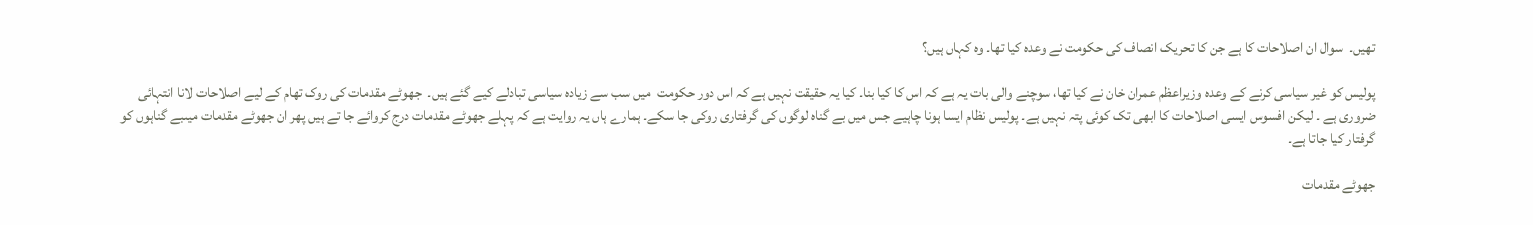تھیں۔  سوال ان اصلاحات کا ہے جن کا تحریک انصاف کی حکومت نے وعدہ کیا تھا۔ وہ کہاں ہیں؟

پولیس کو غیر سیاسی کرنے کے وعدہ وزیراعظم عمران خان نے کیا تھا، سوچنے والی بات یہ ہے کہ اس کا کیا بنا۔ کیا یہ حقیقت نہیں ہے کہ اس دور حکومت  میں سب سے زیادہ سیاسی تبادلے کیے گئے ہیں۔  جھوٹے مقدمات کی روک تھام کے لیے اصلاحات لانا انتہائی ضروری ہے ۔ لیکن افسوس ایسی اصلاحات کا ابھی تک کوئی پتہ نہیں ہے۔ پولیس نظام ایسا ہونا چاہیے جس میں بے گناہ لوگوں کی گرفتاری روکی جا سکے۔ ہمارے ہاں یہ روایت ہے کہ پہلے جھوٹے مقدمات درج کروائے جا تے ہیں پھر ان جھوٹے مقدمات میںبے گناہوں کو گرفتار کیا جاتا ہے۔

جھوٹے مقدمات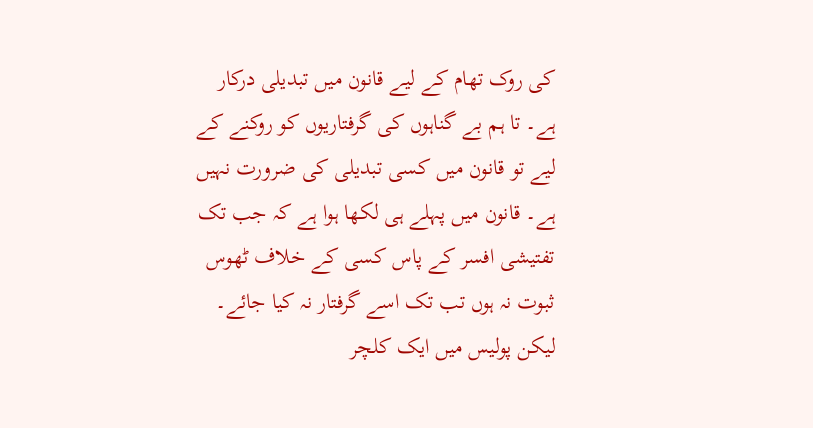کی روک تھام کے لیے قانون میں تبدیلی درکار ہے۔ تا ہم بے گناہوں کی گرفتاریوں کو روکنے کے لیے تو قانون میں کسی تبدیلی کی ضرورت نہیں ہے۔ قانون میں پہلے ہی لکھا ہوا ہے کہ جب تک تفتیشی افسر کے پاس کسی کے خلاف ٹھوس ثبوت نہ ہوں تب تک اسے گرفتار نہ کیا جائے۔ لیکن پولیس میں ایک کلچر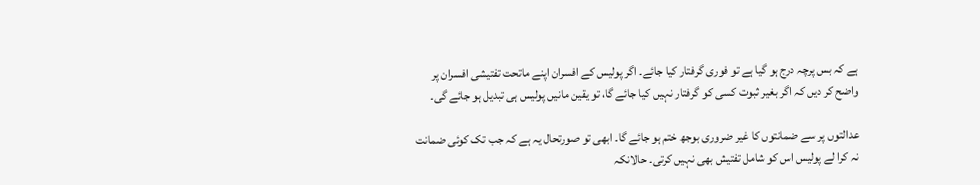ہے کہ بس پرچہ درج ہو گیا ہے تو فوری گرفتار کیا جائے۔ اگر پولیس کے افسران اپنے ماتحت تفتیشی افسران پر واضح کر دیں کہ اگر بغیر ثبوت کسی کو گرفتار نہیں کیا جائے گا، تو یقین مانیں پولیس ہی تبدیل ہو جائے گی۔

عدالتوں پر سے ضمانتوں کا غیر ضروری بوجھ ختم ہو جائے گا۔ ابھی تو صورتحال یہ ہے کہ جب تک کوئی ضمانت نہ کرا لے پولیس اس کو شامل تفتیش بھی نہیں کرتی۔ حالانکہ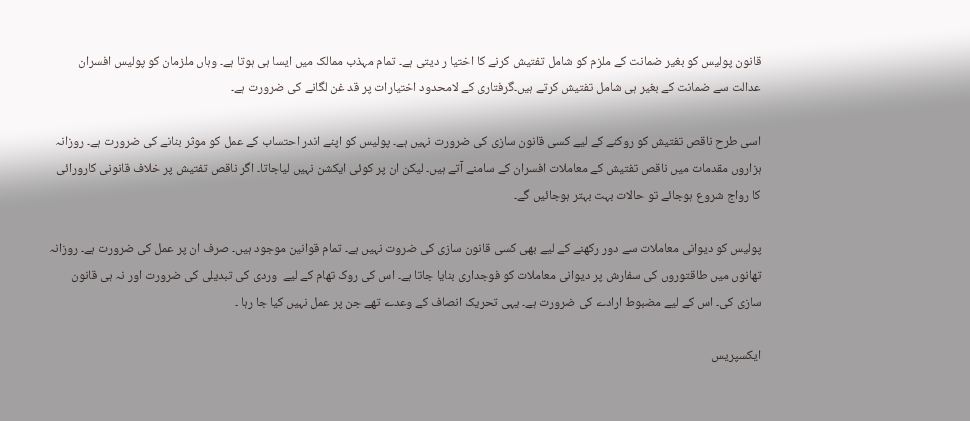قانون پولیس کو بغیر ضمانت کے ملزم کو شامل تفتیش کرنے کا اختیا ر دیتی ہے۔ تمام مہذب ممالک میں ایسا ہی ہوتا ہے۔ وہاں ملزمان کو پولیس افسران عدالت سے ضمانت کے بغیر ہی شامل تفتیش کرتے ہیں۔گرفتاری کے لامحدود اختیارات پر قد غن لگانے کی ضرورت ہے۔

اسی طرح ناقص تفتیش کو روکنے کے لیے کسی قانون سازی کی ضرورت نہیں ہے۔ پولیس کو اپنے اندر احتساب کے عمل کو موثر بنانے کی ضرورت ہے۔ روزانہ ہزاروں مقدمات میں ناقص تفتیش کے معاملات افسران کے سامنے آتے ہیں۔ لیکن ان پر کوئی ایکشن نہیں لیاجاتا۔ اگر ناقص تفتیش پر خلاف قانونی کارورائی کا رواج شروع ہوجائے تو حالات بہت بہتر ہوجائیں گے۔

پولیس کو دیوانی معاملات سے دور رکھنے کے لیے بھی کسی قانون سازی کی ضروت نہیں ہے۔ تمام قوانین موجود ہیں۔ صرف ان پر عمل کی ضرورت ہے۔ روزانہ تھانوں میں طاقتوروں کی سفارش پر دیوانی معاملات کو فوجداری بنایا جاتا ہے۔ اس کی روک تھام کے لیے  وردی کی تبدیلی کی ضرورت اور نہ ہی قانون سازی کی۔ اس کے لیے مضبوط ارادے کی ضرورت ہے۔ یہی تحریک انصاف کے وعدے تھے جن پر عمل نہیں کیا جا رہا ۔

ایکسپریس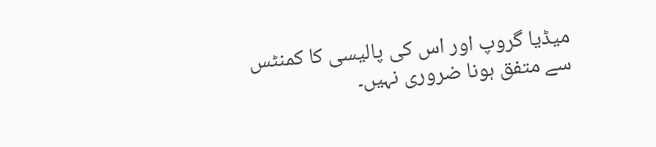میڈیا گروپ اور اس کی پالیسی کا کمنٹس سے متفق ہونا ضروری نہیں۔